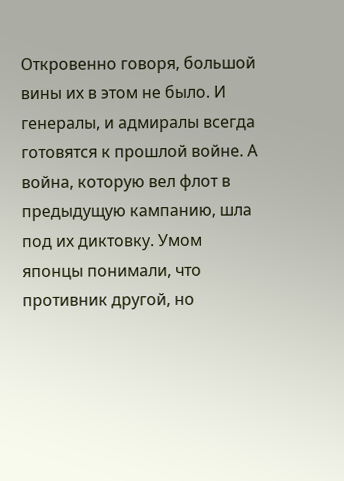Откровенно говоря, большой вины их в этом не было. И генералы, и адмиралы всегда готовятся к прошлой войне. А война, которую вел флот в предыдущую кампанию, шла под их диктовку. Умом японцы понимали, что противник другой, но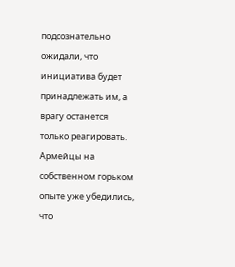подсознательно ожидали, что инициатива будет принадлежать им, а врагу останется только реагировать. Армейцы на собственном горьком опыте уже убедились, что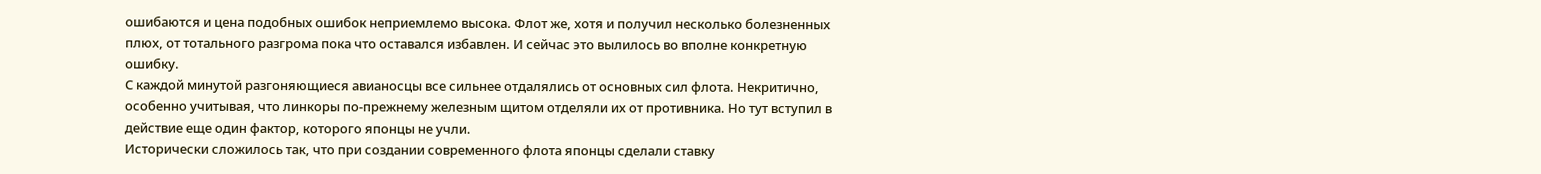ошибаются и цена подобных ошибок неприемлемо высока. Флот же, хотя и получил несколько болезненных плюх, от тотального разгрома пока что оставался избавлен. И сейчас это вылилось во вполне конкретную ошибку.
С каждой минутой разгоняющиеся авианосцы все сильнее отдалялись от основных сил флота. Некритично, особенно учитывая, что линкоры по-прежнему железным щитом отделяли их от противника. Но тут вступил в действие еще один фактор, которого японцы не учли.
Исторически сложилось так, что при создании современного флота японцы сделали ставку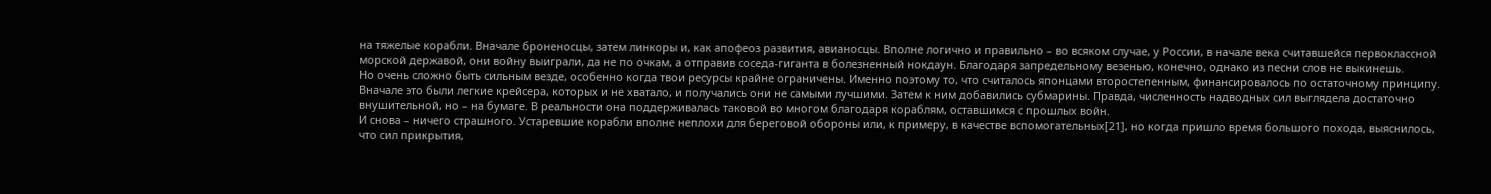на тяжелые корабли. Вначале броненосцы, затем линкоры и, как апофеоз развития, авианосцы. Вполне логично и правильно – во всяком случае, у России, в начале века считавшейся первоклассной морской державой, они войну выиграли, да не по очкам, а отправив соседа-гиганта в болезненный нокдаун. Благодаря запредельному везенью, конечно, однако из песни слов не выкинешь.
Но очень сложно быть сильным везде, особенно когда твои ресурсы крайне ограничены. Именно поэтому то, что считалось японцами второстепенным, финансировалось по остаточному принципу. Вначале это были легкие крейсера, которых и не хватало, и получались они не самыми лучшими. Затем к ним добавились субмарины. Правда, численность надводных сил выглядела достаточно внушительной, но – на бумаге. В реальности она поддерживалась таковой во многом благодаря кораблям, оставшимся с прошлых войн.
И снова – ничего страшного. Устаревшие корабли вполне неплохи для береговой обороны или, к примеру, в качестве вспомогательных[21], но когда пришло время большого похода, выяснилось, что сил прикрытия,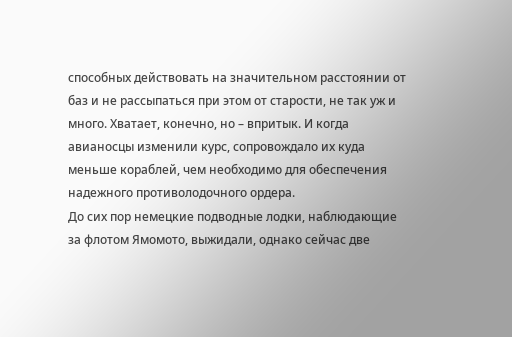способных действовать на значительном расстоянии от баз и не рассыпаться при этом от старости, не так уж и много. Хватает, конечно, но – впритык. И когда авианосцы изменили курс, сопровождало их куда меньше кораблей, чем необходимо для обеспечения надежного противолодочного ордера.
До сих пор немецкие подводные лодки, наблюдающие за флотом Ямомото, выжидали, однако сейчас две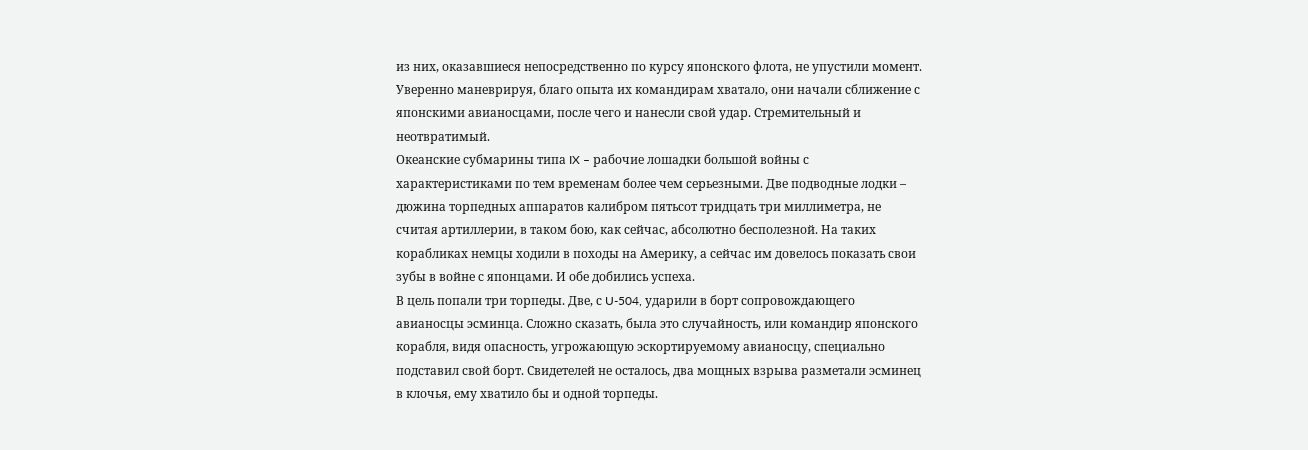из них, оказавшиеся непосредственно по курсу японского флота, не упустили момент. Уверенно маневрируя, благо опыта их командирам хватало, они начали сближение с японскими авианосцами, после чего и нанесли свой удар. Стремительный и неотвратимый.
Океанские субмарины типа IX – рабочие лошадки большой войны с характеристиками по тем временам более чем серьезными. Две подводные лодки – дюжина торпедных аппаратов калибром пятьсот тридцать три миллиметра, не считая артиллерии, в таком бою, как сейчас, абсолютно бесполезной. На таких корабликах немцы ходили в походы на Америку, а сейчас им довелось показать свои зубы в войне с японцами. И обе добились успеха.
В цель попали три торпеды. Две, с U-504, ударили в борт сопровождающего авианосцы эсминца. Сложно сказать, была это случайность, или командир японского корабля, видя опасность, угрожающую эскортируемому авианосцу, специально подставил свой борт. Свидетелей не осталось, два мощных взрыва разметали эсминец в клочья, ему хватило бы и одной торпеды.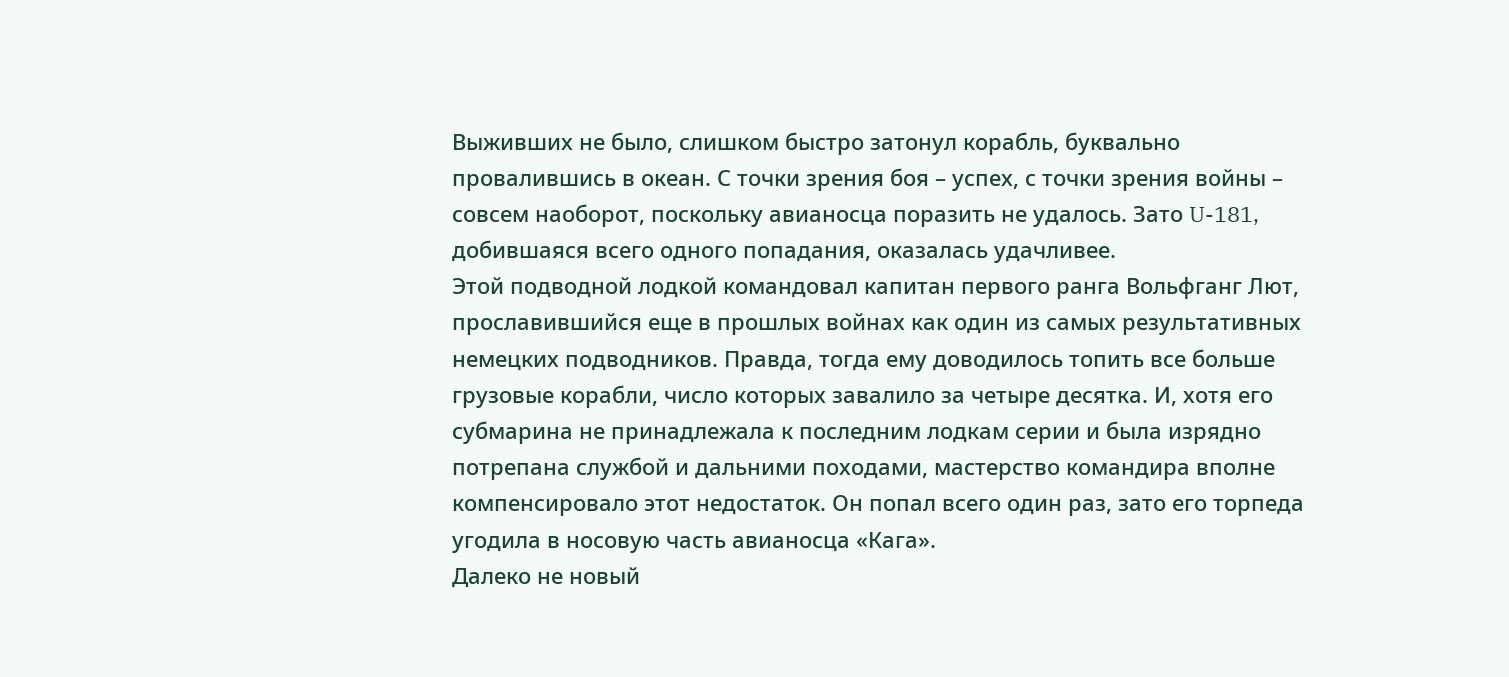Выживших не было, слишком быстро затонул корабль, буквально провалившись в океан. С точки зрения боя – успех, с точки зрения войны – совсем наоборот, поскольку авианосца поразить не удалось. Зато U-181, добившаяся всего одного попадания, оказалась удачливее.
Этой подводной лодкой командовал капитан первого ранга Вольфганг Лют, прославившийся еще в прошлых войнах как один из самых результативных немецких подводников. Правда, тогда ему доводилось топить все больше грузовые корабли, число которых завалило за четыре десятка. И, хотя его субмарина не принадлежала к последним лодкам серии и была изрядно потрепана службой и дальними походами, мастерство командира вполне компенсировало этот недостаток. Он попал всего один раз, зато его торпеда угодила в носовую часть авианосца «Кага».
Далеко не новый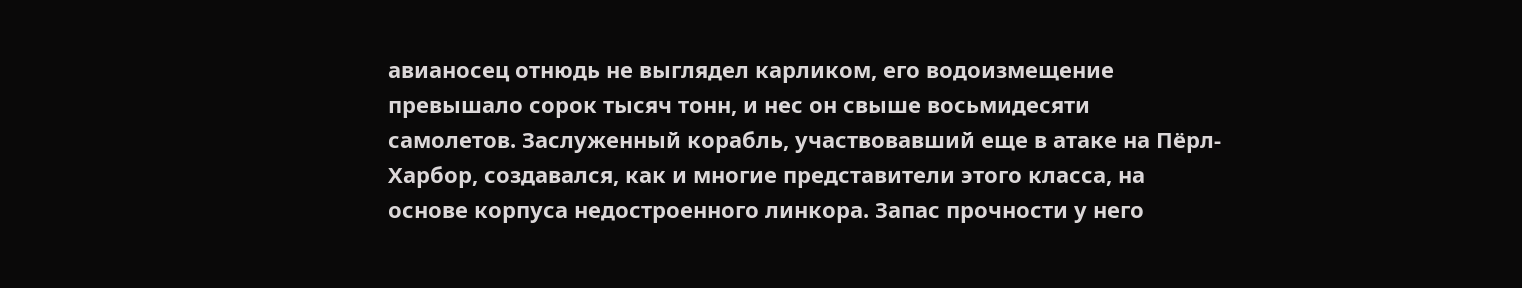авианосец отнюдь не выглядел карликом, его водоизмещение превышало сорок тысяч тонн, и нес он свыше восьмидесяти самолетов. Заслуженный корабль, участвовавший еще в атаке на Пёрл-Харбор, создавался, как и многие представители этого класса, на основе корпуса недостроенного линкора. Запас прочности у него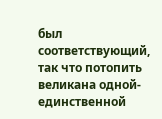был соответствующий, так что потопить великана одной-единственной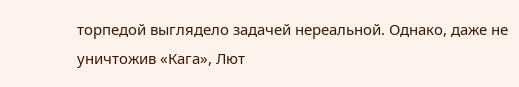торпедой выглядело задачей нереальной. Однако, даже не уничтожив «Кага», Лют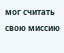мог считать свою миссию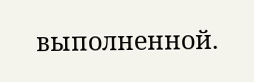выполненной.